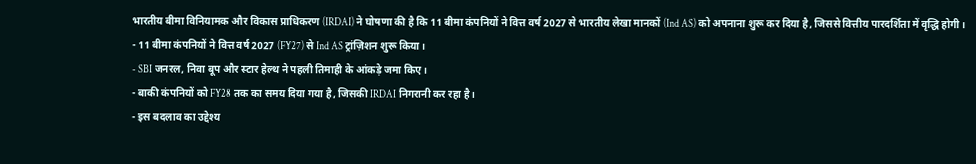भारतीय बीमा विनियामक और विकास प्राधिकरण (IRDAI) ने घोषणा की है कि 11 बीमा कंपनियों ने वित्त वर्ष 2027 से भारतीय लेखा मानकों (Ind AS) को अपनाना शुरू कर दिया है, जिससे वित्तीय पारदर्शिता में वृद्धि होगी।
- 11 बीमा कंपनियों ने वित्त वर्ष 2027 (FY27) से Ind AS ट्रांज़िशन शुरू किया।
- SBI जनरल, निवा बूप और स्टार हेल्थ ने पहली तिमाही के आंकड़े जमा किए।
- बाकी कंपनियों को FY28 तक का समय दिया गया है, जिसकी IRDAI निगरानी कर रहा है।
- इस बदलाव का उद्देश्य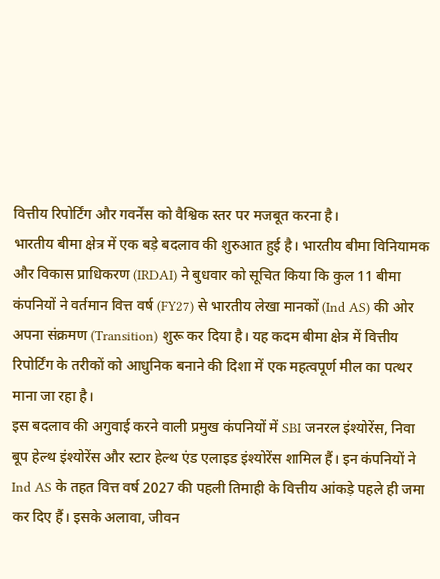वित्तीय रिपोर्टिंग और गवर्नेंस को वैश्विक स्तर पर मजबूत करना है।
भारतीय बीमा क्षेत्र में एक बड़े बदलाव की शुरुआत हुई है। भारतीय बीमा विनियामक और विकास प्राधिकरण (IRDAI) ने बुधवार को सूचित किया कि कुल 11 बीमा कंपनियों ने वर्तमान वित्त वर्ष (FY27) से भारतीय लेखा मानकों (Ind AS) की ओर अपना संक्रमण (Transition) शुरू कर दिया है। यह कदम बीमा क्षेत्र में वित्तीय रिपोर्टिंग के तरीकों को आधुनिक बनाने की दिशा में एक महत्वपूर्ण मील का पत्थर माना जा रहा है।
इस बदलाव की अगुवाई करने वाली प्रमुख कंपनियों में SBI जनरल इंश्योरेंस, निवा बूप हेल्थ इंश्योरेंस और स्टार हेल्थ एंड एलाइड इंश्योरेंस शामिल हैं। इन कंपनियों ने Ind AS के तहत वित्त वर्ष 2027 की पहली तिमाही के वित्तीय आंकड़े पहले ही जमा कर दिए हैं। इसके अलावा, जीवन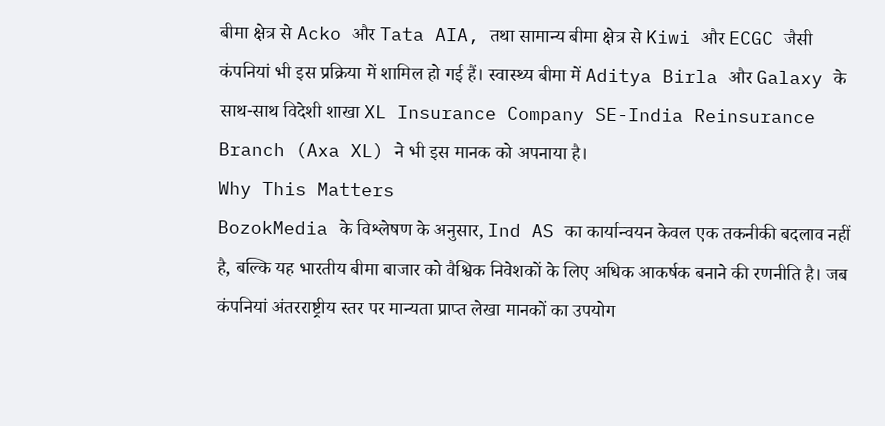बीमा क्षेत्र से Acko और Tata AIA, तथा सामान्य बीमा क्षेत्र से Kiwi और ECGC जैसी कंपनियां भी इस प्रक्रिया में शामिल हो गई हैं। स्वास्थ्य बीमा में Aditya Birla और Galaxy के साथ-साथ विदेशी शाखा XL Insurance Company SE-India Reinsurance Branch (Axa XL) ने भी इस मानक को अपनाया है।
Why This Matters
BozokMedia के विश्लेषण के अनुसार, Ind AS का कार्यान्वयन केवल एक तकनीकी बदलाव नहीं है, बल्कि यह भारतीय बीमा बाजार को वैश्विक निवेशकों के लिए अधिक आकर्षक बनाने की रणनीति है। जब कंपनियां अंतरराष्ट्रीय स्तर पर मान्यता प्राप्त लेखा मानकों का उपयोग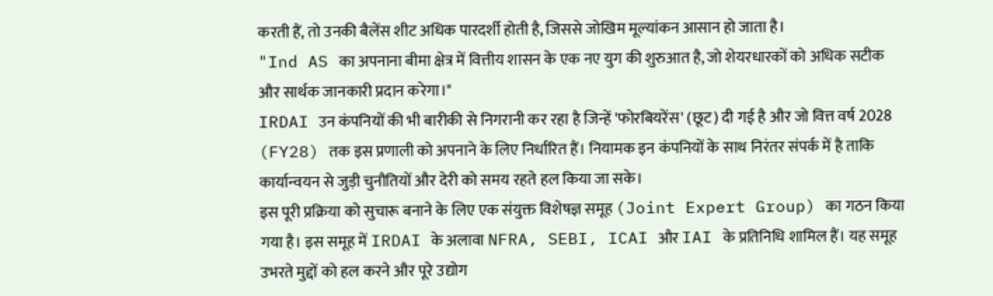करती हैं, तो उनकी बैलेंस शीट अधिक पारदर्शी होती है, जिससे जोखिम मूल्यांकन आसान हो जाता है।
"Ind AS का अपनाना बीमा क्षेत्र में वित्तीय शासन के एक नए युग की शुरुआत है, जो शेयरधारकों को अधिक सटीक और सार्थक जानकारी प्रदान करेगा।"
IRDAI उन कंपनियों की भी बारीकी से निगरानी कर रहा है जिन्हें 'फोरबियरेंस' (छूट) दी गई है और जो वित्त वर्ष 2028 (FY28) तक इस प्रणाली को अपनाने के लिए निर्धारित हैं। नियामक इन कंपनियों के साथ निरंतर संपर्क में है ताकि कार्यान्वयन से जुड़ी चुनौतियों और देरी को समय रहते हल किया जा सके।
इस पूरी प्रक्रिया को सुचारू बनाने के लिए एक संयुक्त विशेषज्ञ समूह (Joint Expert Group) का गठन किया गया है। इस समूह में IRDAI के अलावा NFRA, SEBI, ICAI और IAI के प्रतिनिधि शामिल हैं। यह समूह उभरते मुद्दों को हल करने और पूरे उद्योग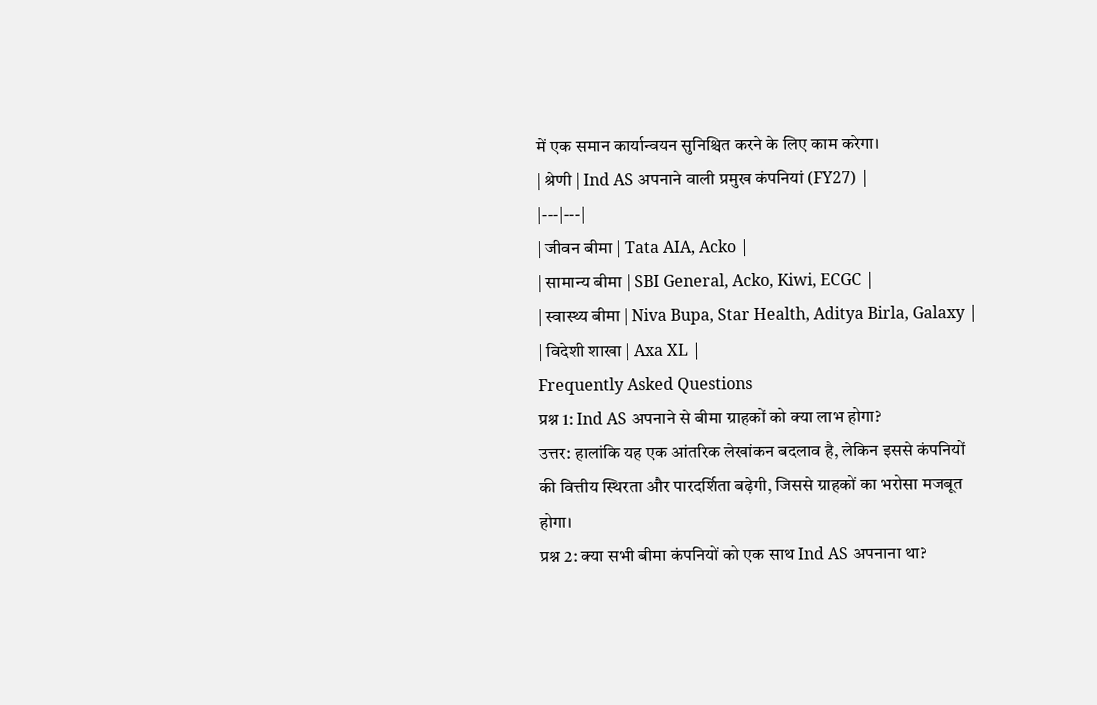में एक समान कार्यान्वयन सुनिश्चित करने के लिए काम करेगा।
| श्रेणी | Ind AS अपनाने वाली प्रमुख कंपनियां (FY27) |
|---|---|
| जीवन बीमा | Tata AIA, Acko |
| सामान्य बीमा | SBI General, Acko, Kiwi, ECGC |
| स्वास्थ्य बीमा | Niva Bupa, Star Health, Aditya Birla, Galaxy |
| विदेशी शाखा | Axa XL |
Frequently Asked Questions
प्रश्न 1: Ind AS अपनाने से बीमा ग्राहकों को क्या लाभ होगा?
उत्तर: हालांकि यह एक आंतरिक लेखांकन बदलाव है, लेकिन इससे कंपनियों की वित्तीय स्थिरता और पारदर्शिता बढ़ेगी, जिससे ग्राहकों का भरोसा मजबूत होगा।
प्रश्न 2: क्या सभी बीमा कंपनियों को एक साथ Ind AS अपनाना था?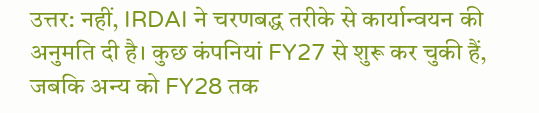उत्तर: नहीं, IRDAI ने चरणबद्ध तरीके से कार्यान्वयन की अनुमति दी है। कुछ कंपनियां FY27 से शुरू कर चुकी हैं, जबकि अन्य को FY28 तक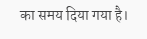का समय दिया गया है।